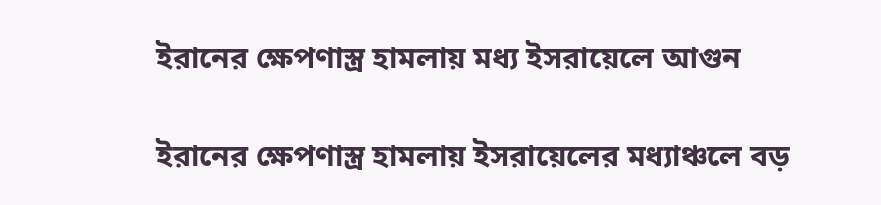ইরানের ক্ষেপণাস্ত্র হামলায় মধ্য ইসরায়েলে আগুন

ইরানের ক্ষেপণাস্ত্র হামলায় ইসরায়েলের মধ্যাঞ্চলে বড়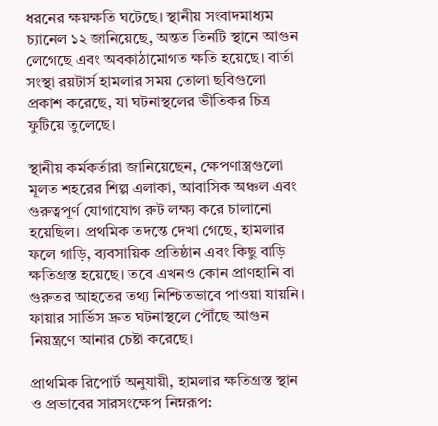ধরনের ক্ষয়ক্ষতি ঘটেছে। স্থানীয় সংবাদমাধ্যম চ্যানেল ১২ জানিয়েছে, অন্তত তিনটি স্থানে আগুন লেগেছে এবং অবকাঠামোগত ক্ষতি হয়েছে। বার্তা সংস্থা রয়টার্স হামলার সময় তোলা ছবিগুলো প্রকাশ করেছে, যা ঘটনাস্থলের ভীতিকর চিত্র ফুটিয়ে তুলেছে।

স্থানীয় কর্মকর্তারা জানিয়েছেন, ক্ষেপণাস্ত্রগুলো মূলত শহরের শিল্প এলাকা, আবাসিক অঞ্চল এবং গুরুত্বপূর্ণ যোগাযোগ রুট লক্ষ্য করে চালানো হয়েছিল। প্রথমিক তদন্তে দেখা গেছে, হামলার ফলে গাড়ি, ব্যবসায়িক প্রতিষ্ঠান এবং কিছু বাড়ি ক্ষতিগ্রস্ত হয়েছে। তবে এখনও কোন প্রাণহানি বা গুরুতর আহতের তথ্য নিশ্চিতভাবে পাওয়া যায়নি। ফায়ার সার্ভিস দ্রুত ঘটনাস্থলে পৌঁছে আগুন নিয়ন্ত্রণে আনার চেষ্টা করেছে।

প্রাথমিক রিপোর্ট অনুযায়ী, হামলার ক্ষতিগ্রস্ত স্থান ও প্রভাবের সারসংক্ষেপ নিম্নরূপ: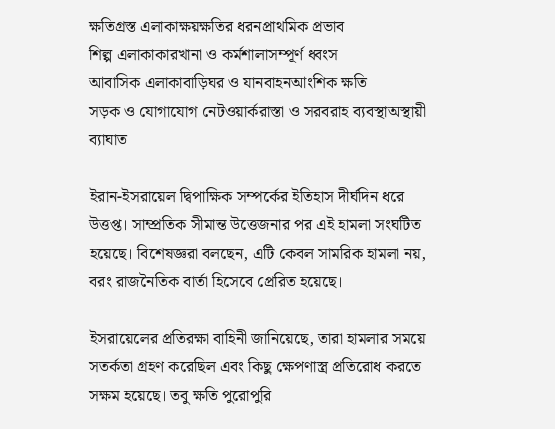ক্ষতিগ্রস্ত এলাকাক্ষয়ক্ষতির ধরনপ্রাথমিক প্রভাব
শিল্প এলাকাকারখানা ও কর্মশালাসম্পূর্ণ ধ্বংস
আবাসিক এলাকাবাড়িঘর ও যানবাহনআংশিক ক্ষতি
সড়ক ও যোগাযোগ নেটওয়ার্করাস্তা ও সরবরাহ ব্যবস্থাঅস্থায়ী ব্যাঘাত

ইরান-ইসরায়েল দ্বিপাক্ষিক সম্পর্কের ইতিহাস দীর্ঘদিন ধরে উত্তপ্ত। সাম্প্রতিক সীমান্ত উত্তেজনার পর এই হামলা সংঘটিত হয়েছে। বিশেষজ্ঞরা বলছেন, এটি কেবল সামরিক হামলা নয়, বরং রাজনৈতিক বার্তা হিসেবে প্রেরিত হয়েছে।

ইসরায়েলের প্রতিরক্ষা বাহিনী জানিয়েছে, তারা হামলার সময়ে সতর্কতা গ্রহণ করেছিল এবং কিছু ক্ষেপণাস্ত্র প্রতিরোধ করতে সক্ষম হয়েছে। তবু ক্ষতি পুরোপুরি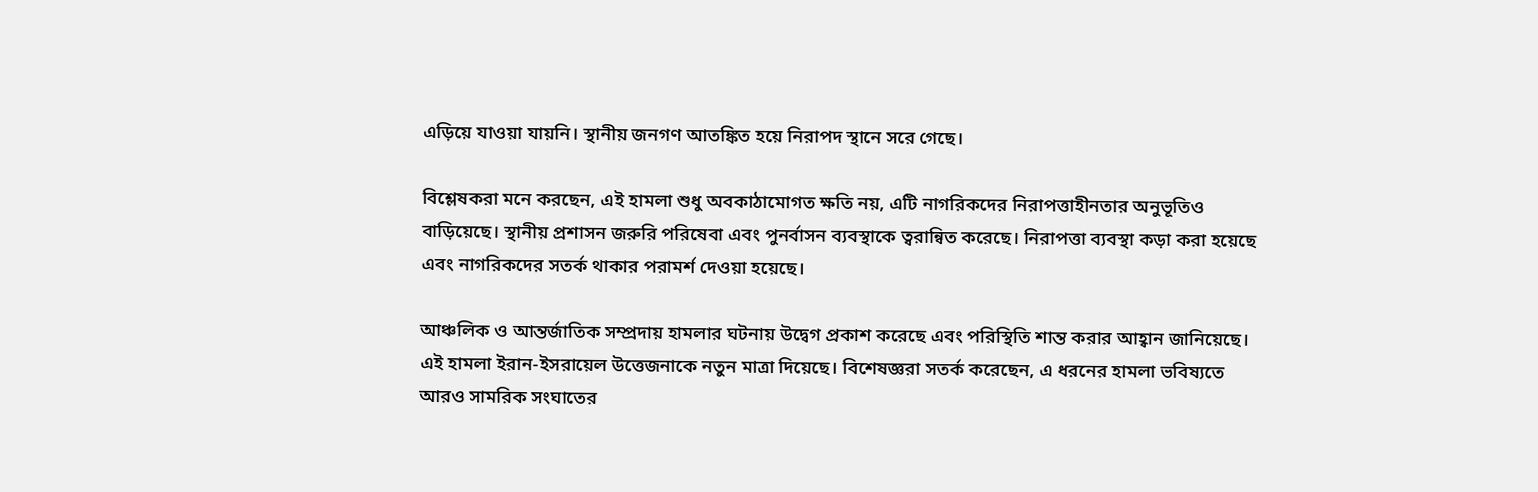এড়িয়ে যাওয়া যায়নি। স্থানীয় জনগণ আতঙ্কিত হয়ে নিরাপদ স্থানে সরে গেছে।

বিশ্লেষকরা মনে করছেন, এই হামলা শুধু অবকাঠামোগত ক্ষতি নয়, এটি নাগরিকদের নিরাপত্তাহীনতার অনুভূতিও বাড়িয়েছে। স্থানীয় প্রশাসন জরুরি পরিষেবা এবং পুনর্বাসন ব্যবস্থাকে ত্বরান্বিত করেছে। নিরাপত্তা ব্যবস্থা কড়া করা হয়েছে এবং নাগরিকদের সতর্ক থাকার পরামর্শ দেওয়া হয়েছে।

আঞ্চলিক ও আন্তর্জাতিক সম্প্রদায় হামলার ঘটনায় উদ্বেগ প্রকাশ করেছে এবং পরিস্থিতি শান্ত করার আহ্বান জানিয়েছে। এই হামলা ইরান-ইসরায়েল উত্তেজনাকে নতুন মাত্রা দিয়েছে। বিশেষজ্ঞরা সতর্ক করেছেন, এ ধরনের হামলা ভবিষ্যতে আরও সামরিক সংঘাতের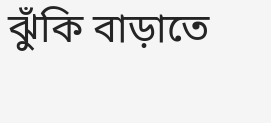ঝুঁকি বাড়াতে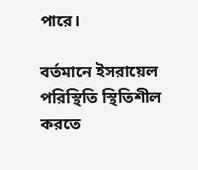পারে।

বর্তমানে ইসরায়েল পরিস্থিতি স্থিতিশীল করতে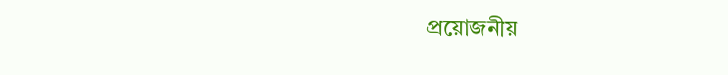প্রয়োজনীয়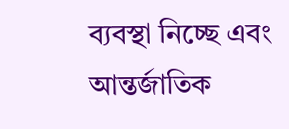ব্যবস্থা নিচ্ছে এবং আন্তর্জাতিক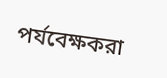পর্যবেক্ষকরা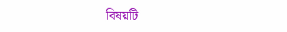বিষয়টি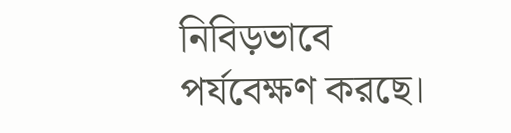নিবিড়ভাবে পর্যবেক্ষণ করছে।